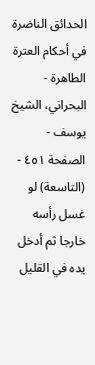الحدائق الناضرة في أحكام العترة الطاهرة - البحراني، الشيخ يوسف - الصفحة ٤٥١ - (التاسعة) لو غسل رأسه خارجا ثم أدخل يده في القليل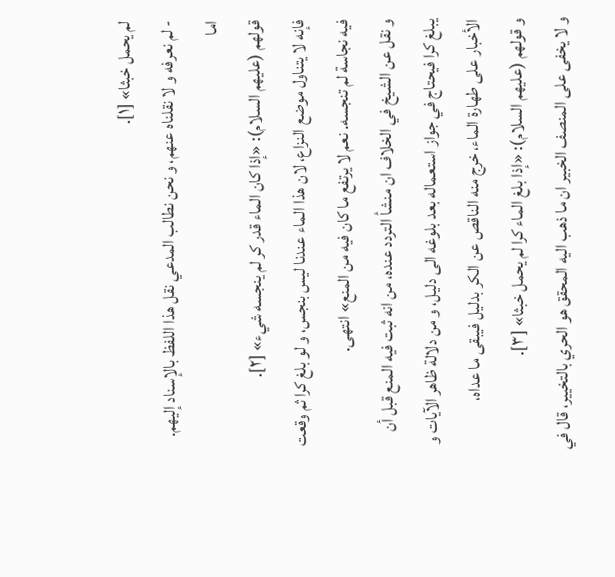لم يحمل خبثا» [١].
- لم نعرفه و لا نقلناه عنهم، و نحن نطالب المدعي نقل هذا اللفظ بالإسناد إليهم. اما
قولهم (عليهم السلام): «إذا كان الماء قدر كر لم ينجسه شيء» [٢].
فإنه لا يتناول موضع النزاع، لان هذا الماء عندنا ليس بنجس، و لو بلغ كرا ثم وقعت فيه نجاسة لم تنجسه. نعم لا يرتفع ما كان فيه من المنع» انتهى.
و نقل عن الشيخ في الخلاف ان منشأ التردد عنده، من انه ثبت فيه المنع قبل أن يبلغ كرا فيحتاج في جواز استعماله بعد بلوغه الى دليل، و من دلالة ظاهر الآيات و الأخبار على طهارة الماء، خرج منه الناقص عن الكر بدليل فيبقى ما عداه،
و قولهم (عليهم السلام): «إذا بلغ الماء كرا لم يحمل خبثا» [٣].
و لا يخفى على المنصف الخبير ان ما ذهب اليه المحقق هو الحري بالتخيير، قال في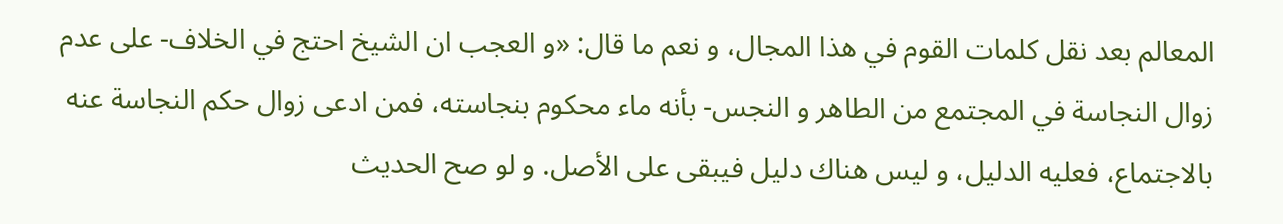المعالم بعد نقل كلمات القوم في هذا المجال، و نعم ما قال: «و العجب ان الشيخ احتج في الخلاف- على عدم زوال النجاسة في المجتمع من الطاهر و النجس- بأنه ماء محكوم بنجاسته، فمن ادعى زوال حكم النجاسة عنه بالاجتماع، فعليه الدليل، و ليس هناك دليل فيبقى على الأصل. و لو صح الحديث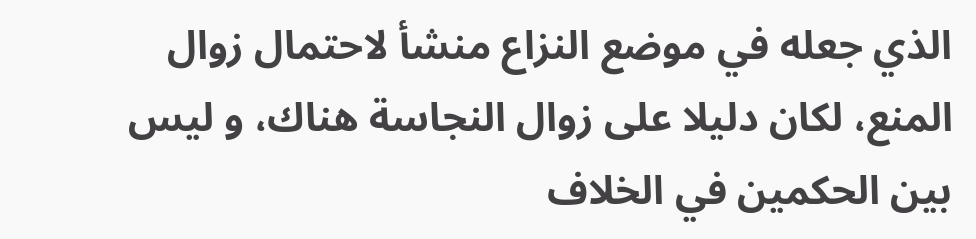الذي جعله في موضع النزاع منشأ لاحتمال زوال المنع، لكان دليلا على زوال النجاسة هناك، و ليس بين الحكمين في الخلاف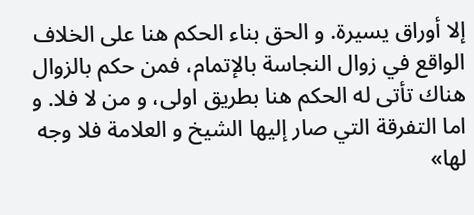إلا أوراق يسيرة. و الحق بناء الحكم هنا على الخلاف الواقع في زوال النجاسة بالإتمام، فمن حكم بالزوال هناك تأتى له الحكم هنا بطريق اولى، و من لا فلا. و اما التفرقة التي صار إليها الشيخ و العلامة فلا وجه لها»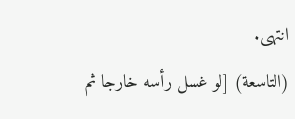انتهى.
(التاسعة) [لو غسل رأسه خارجا ثم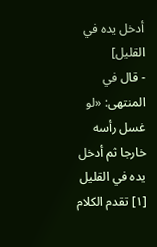أدخل يده في القليل]
- قال في المنتهى: «لو غسل رأسه خارجا ثم أدخل يده في القليل
[١] تقدم الكلام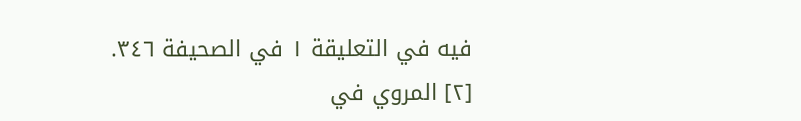فيه في التعليقة ١ في الصحيفة ٣٤٦.
[٢] المروي في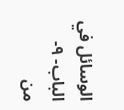الوسائل في الباب- ٩- من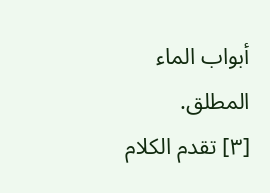أبواب الماء المطلق.
[٣] تقدم الكلام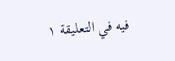فيه في التعليقة ١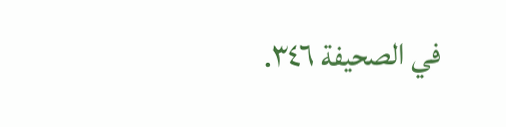في الصحيفة ٣٤٦.